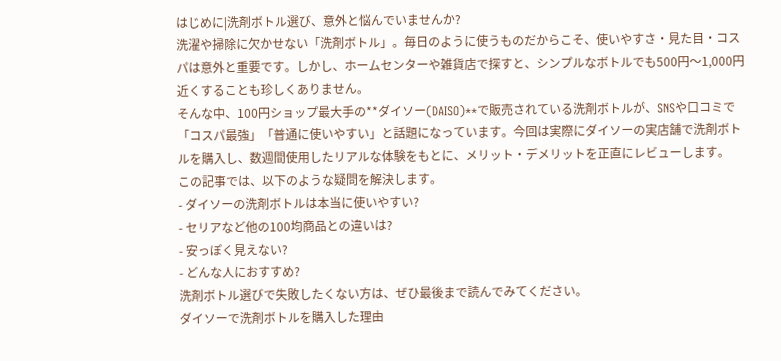はじめに|洗剤ボトル選び、意外と悩んでいませんか?
洗濯や掃除に欠かせない「洗剤ボトル」。毎日のように使うものだからこそ、使いやすさ・見た目・コスパは意外と重要です。しかし、ホームセンターや雑貨店で探すと、シンプルなボトルでも500円〜1,000円近くすることも珍しくありません。
そんな中、100円ショップ最大手の**ダイソー(DAISO)**で販売されている洗剤ボトルが、SNSや口コミで「コスパ最強」「普通に使いやすい」と話題になっています。今回は実際にダイソーの実店舗で洗剤ボトルを購入し、数週間使用したリアルな体験をもとに、メリット・デメリットを正直にレビューします。
この記事では、以下のような疑問を解決します。
- ダイソーの洗剤ボトルは本当に使いやすい?
- セリアなど他の100均商品との違いは?
- 安っぽく見えない?
- どんな人におすすめ?
洗剤ボトル選びで失敗したくない方は、ぜひ最後まで読んでみてください。
ダイソーで洗剤ボトルを購入した理由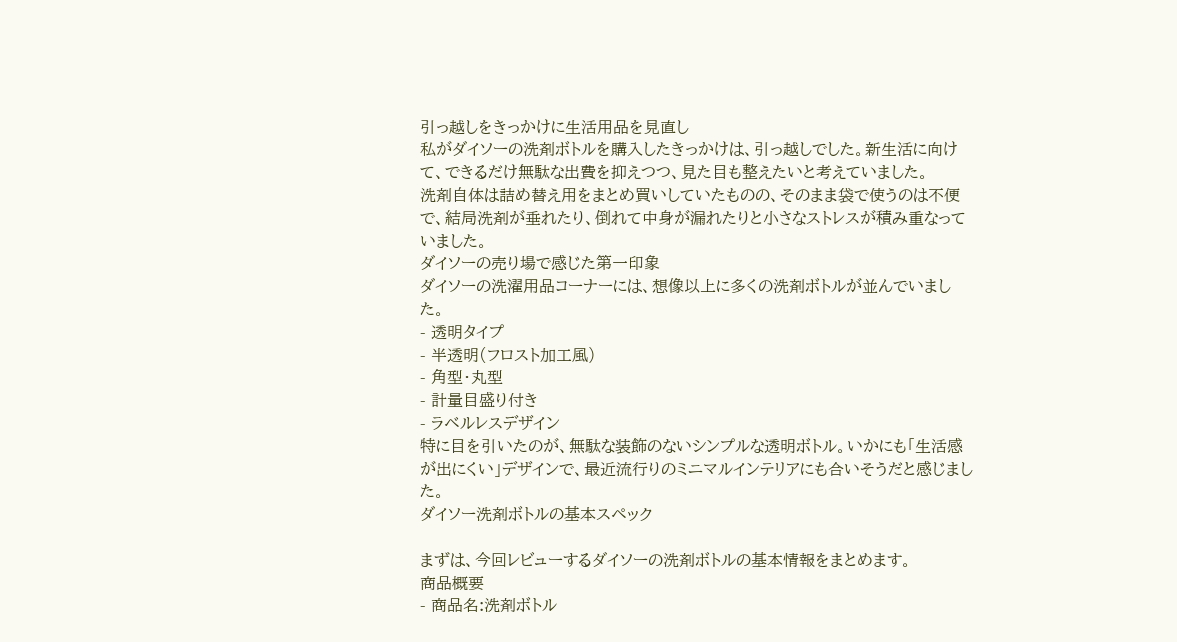引っ越しをきっかけに生活用品を見直し
私がダイソーの洗剤ボトルを購入したきっかけは、引っ越しでした。新生活に向けて、できるだけ無駄な出費を抑えつつ、見た目も整えたいと考えていました。
洗剤自体は詰め替え用をまとめ買いしていたものの、そのまま袋で使うのは不便で、結局洗剤が垂れたり、倒れて中身が漏れたりと小さなストレスが積み重なっていました。
ダイソーの売り場で感じた第一印象
ダイソーの洗濯用品コーナーには、想像以上に多くの洗剤ボトルが並んでいました。
- 透明タイプ
- 半透明(フロスト加工風)
- 角型・丸型
- 計量目盛り付き
- ラベルレスデザイン
特に目を引いたのが、無駄な装飾のないシンプルな透明ボトル。いかにも「生活感が出にくい」デザインで、最近流行りのミニマルインテリアにも合いそうだと感じました。
ダイソー洗剤ボトルの基本スペック

まずは、今回レビューするダイソーの洗剤ボトルの基本情報をまとめます。
商品概要
- 商品名:洗剤ボトル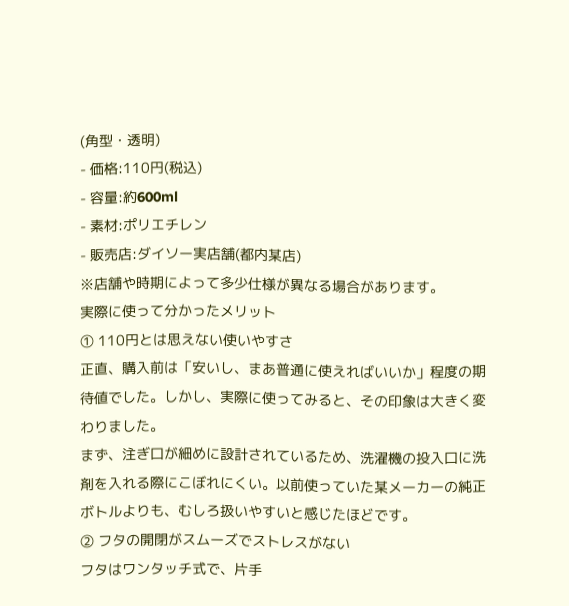(角型・透明)
- 価格:110円(税込)
- 容量:約600ml
- 素材:ポリエチレン
- 販売店:ダイソー実店舗(都内某店)
※店舗や時期によって多少仕様が異なる場合があります。
実際に使って分かったメリット
① 110円とは思えない使いやすさ
正直、購入前は「安いし、まあ普通に使えればいいか」程度の期待値でした。しかし、実際に使ってみると、その印象は大きく変わりました。
まず、注ぎ口が細めに設計されているため、洗濯機の投入口に洗剤を入れる際にこぼれにくい。以前使っていた某メーカーの純正ボトルよりも、むしろ扱いやすいと感じたほどです。
② フタの開閉がスムーズでストレスがない
フタはワンタッチ式で、片手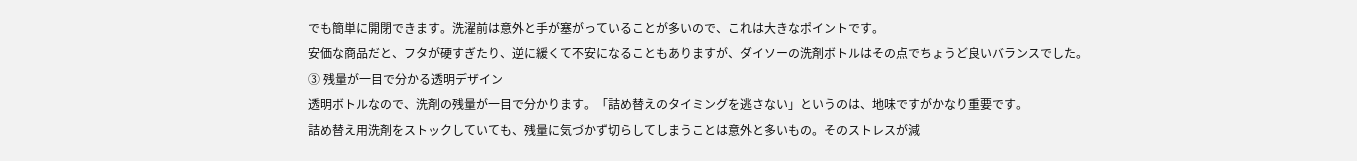でも簡単に開閉できます。洗濯前は意外と手が塞がっていることが多いので、これは大きなポイントです。
安価な商品だと、フタが硬すぎたり、逆に緩くて不安になることもありますが、ダイソーの洗剤ボトルはその点でちょうど良いバランスでした。
③ 残量が一目で分かる透明デザイン
透明ボトルなので、洗剤の残量が一目で分かります。「詰め替えのタイミングを逃さない」というのは、地味ですがかなり重要です。
詰め替え用洗剤をストックしていても、残量に気づかず切らしてしまうことは意外と多いもの。そのストレスが減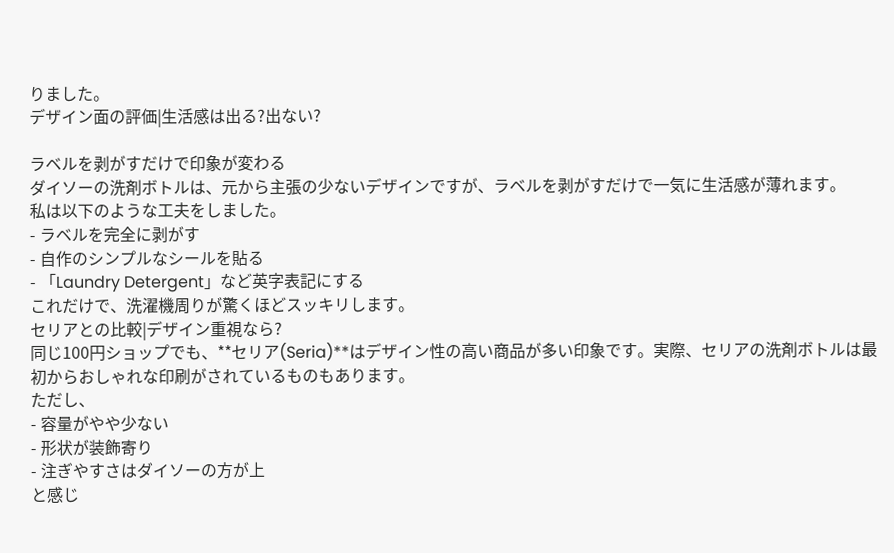りました。
デザイン面の評価|生活感は出る?出ない?

ラベルを剥がすだけで印象が変わる
ダイソーの洗剤ボトルは、元から主張の少ないデザインですが、ラベルを剥がすだけで一気に生活感が薄れます。
私は以下のような工夫をしました。
- ラベルを完全に剥がす
- 自作のシンプルなシールを貼る
- 「Laundry Detergent」など英字表記にする
これだけで、洗濯機周りが驚くほどスッキリします。
セリアとの比較|デザイン重視なら?
同じ100円ショップでも、**セリア(Seria)**はデザイン性の高い商品が多い印象です。実際、セリアの洗剤ボトルは最初からおしゃれな印刷がされているものもあります。
ただし、
- 容量がやや少ない
- 形状が装飾寄り
- 注ぎやすさはダイソーの方が上
と感じ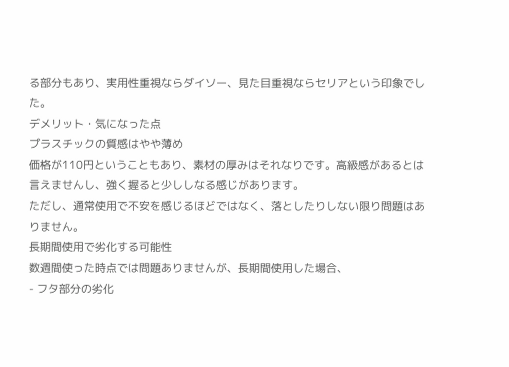る部分もあり、実用性重視ならダイソー、見た目重視ならセリアという印象でした。
デメリット・気になった点
プラスチックの質感はやや薄め
価格が110円ということもあり、素材の厚みはそれなりです。高級感があるとは言えませんし、強く握ると少ししなる感じがあります。
ただし、通常使用で不安を感じるほどではなく、落としたりしない限り問題はありません。
長期間使用で劣化する可能性
数週間使った時点では問題ありませんが、長期間使用した場合、
- フタ部分の劣化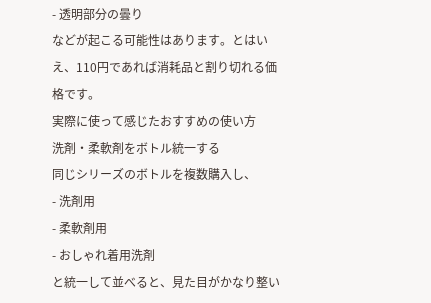- 透明部分の曇り
などが起こる可能性はあります。とはいえ、110円であれば消耗品と割り切れる価格です。
実際に使って感じたおすすめの使い方
洗剤・柔軟剤をボトル統一する
同じシリーズのボトルを複数購入し、
- 洗剤用
- 柔軟剤用
- おしゃれ着用洗剤
と統一して並べると、見た目がかなり整い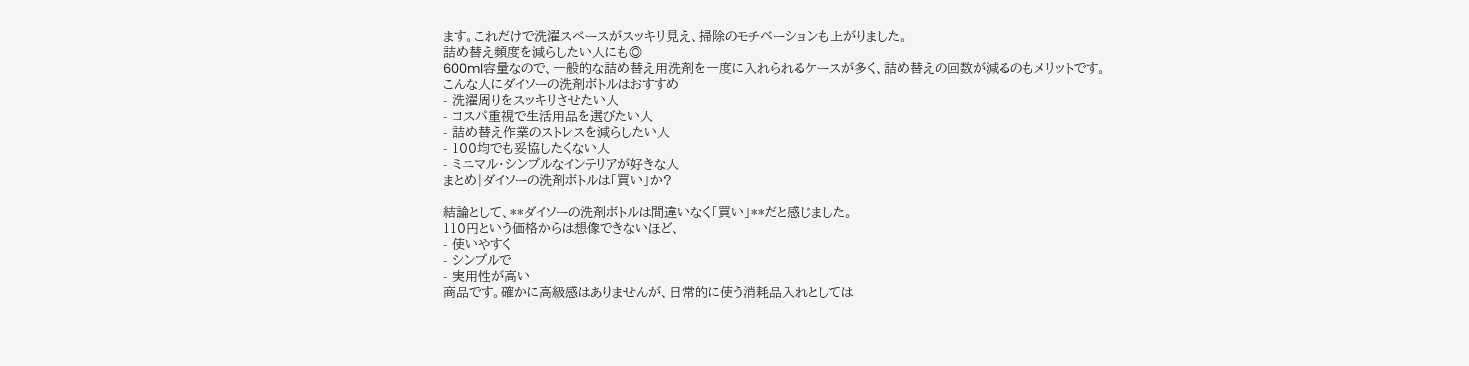ます。これだけで洗濯スペースがスッキリ見え、掃除のモチベーションも上がりました。
詰め替え頻度を減らしたい人にも◎
600ml容量なので、一般的な詰め替え用洗剤を一度に入れられるケースが多く、詰め替えの回数が減るのもメリットです。
こんな人にダイソーの洗剤ボトルはおすすめ
- 洗濯周りをスッキリさせたい人
- コスパ重視で生活用品を選びたい人
- 詰め替え作業のストレスを減らしたい人
- 100均でも妥協したくない人
- ミニマル・シンプルなインテリアが好きな人
まとめ|ダイソーの洗剤ボトルは「買い」か?

結論として、**ダイソーの洗剤ボトルは間違いなく「買い」**だと感じました。
110円という価格からは想像できないほど、
- 使いやすく
- シンプルで
- 実用性が高い
商品です。確かに高級感はありませんが、日常的に使う消耗品入れとしては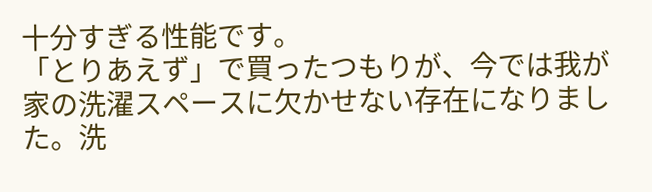十分すぎる性能です。
「とりあえず」で買ったつもりが、今では我が家の洗濯スペースに欠かせない存在になりました。洗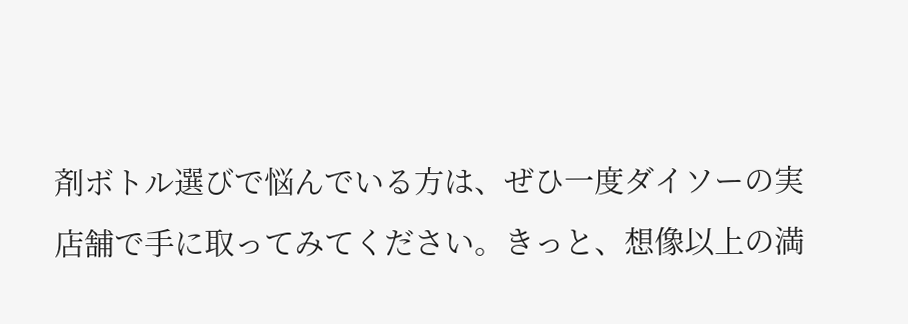剤ボトル選びで悩んでいる方は、ぜひ一度ダイソーの実店舗で手に取ってみてください。きっと、想像以上の満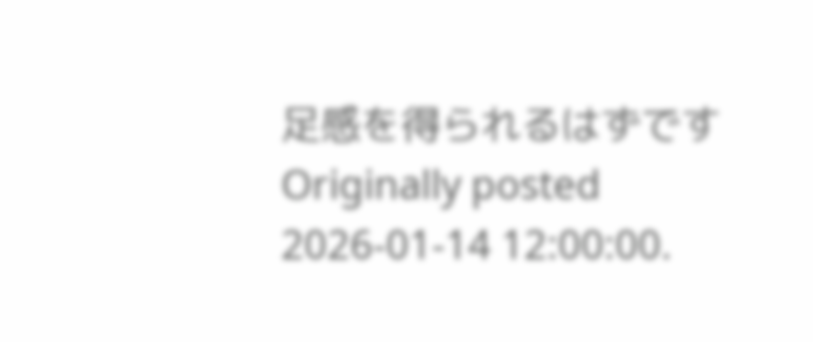足感を得られるはずです
Originally posted 2026-01-14 12:00:00.